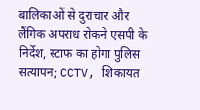बालिकाओं से दुराचार और लैंगिक अपराध रोकने एसपी के निर्देश, स्टाफ का होगा पुलिस सत्यापन; CCTV, शिकायत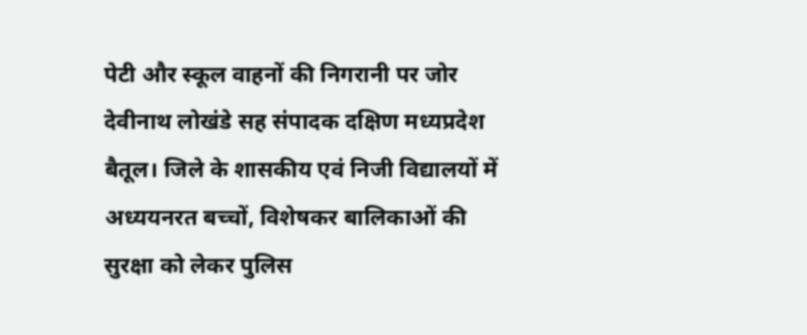पेटी और स्कूल वाहनों की निगरानी पर जोर
देवीनाथ लोखंडे सह संपादक दक्षिण मध्यप्रदेश
बैतूल। जिले के शासकीय एवं निजी विद्यालयों में अध्ययनरत बच्चों, विशेषकर बालिकाओं की सुरक्षा को लेकर पुलिस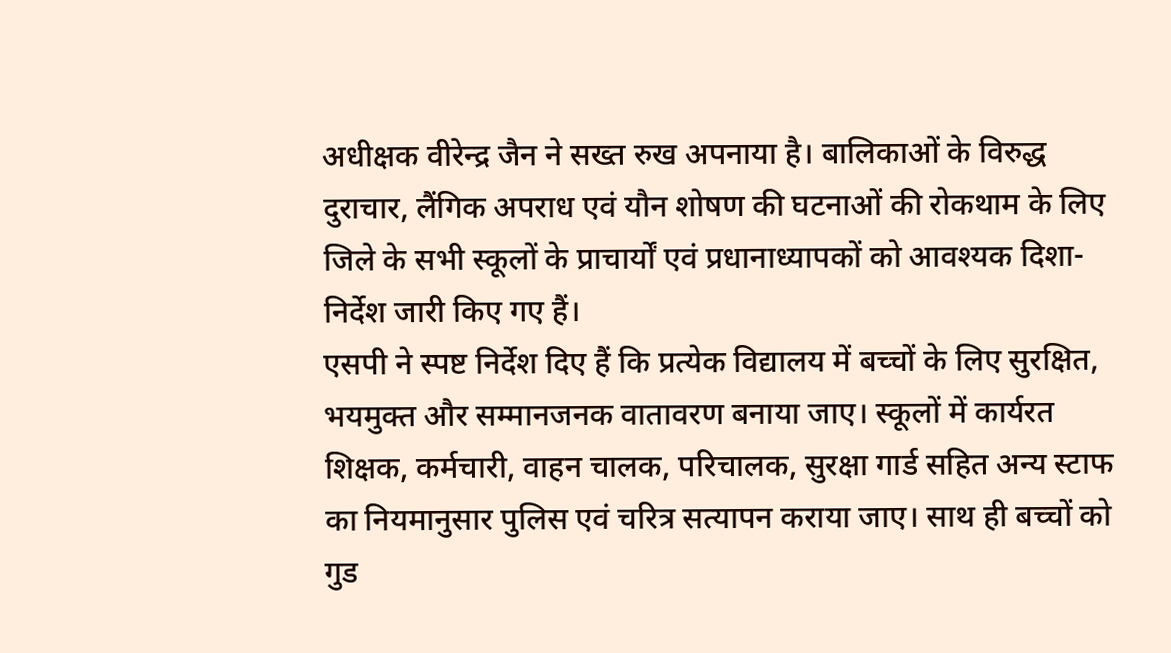अधीक्षक वीरेन्द्र जैन ने सख्त रुख अपनाया है। बालिकाओं के विरुद्ध दुराचार, लैंगिक अपराध एवं यौन शोषण की घटनाओं की रोकथाम के लिए जिले के सभी स्कूलों के प्राचार्यों एवं प्रधानाध्यापकों को आवश्यक दिशा-निर्देश जारी किए गए हैं।
एसपी ने स्पष्ट निर्देश दिए हैं कि प्रत्येक विद्यालय में बच्चों के लिए सुरक्षित, भयमुक्त और सम्मानजनक वातावरण बनाया जाए। स्कूलों में कार्यरत शिक्षक, कर्मचारी, वाहन चालक, परिचालक, सुरक्षा गार्ड सहित अन्य स्टाफ का नियमानुसार पुलिस एवं चरित्र सत्यापन कराया जाए। साथ ही बच्चों को गुड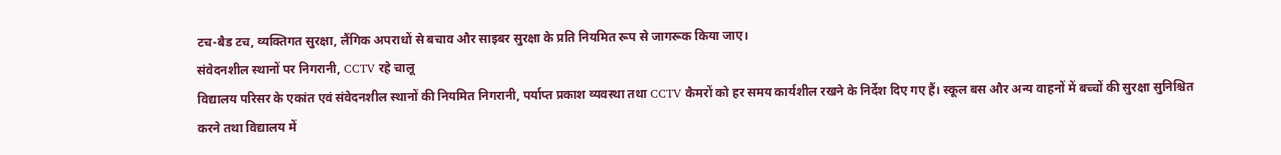टच-बैड टच, व्यक्तिगत सुरक्षा, लैंगिक अपराधों से बचाव और साइबर सुरक्षा के प्रति नियमित रूप से जागरूक किया जाए।
संवेदनशील स्थानों पर निगरानी, CCTV रहे चालू
विद्यालय परिसर के एकांत एवं संवेदनशील स्थानों की नियमित निगरानी, पर्याप्त प्रकाश व्यवस्था तथा CCTV कैमरों को हर समय कार्यशील रखने के निर्देश दिए गए हैं। स्कूल बस और अन्य वाहनों में बच्चों की सुरक्षा सुनिश्चित करने तथा विद्यालय में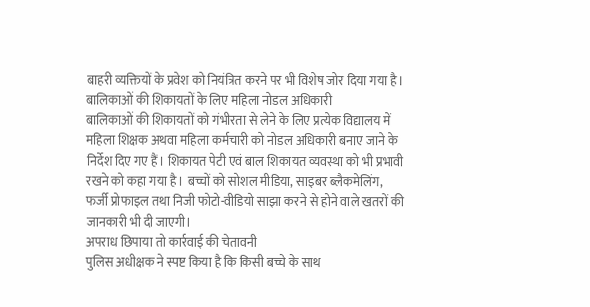बाहरी व्यक्तियों के प्रवेश को नियंत्रित करने पर भी विशेष जोर दिया गया है।
बालिकाओं की शिकायतों के लिए महिला नोडल अधिकारी
बालिकाओं की शिकायतों को गंभीरता से लेने के लिए प्रत्येक विद्यालय में महिला शिक्षक अथवा महिला कर्मचारी को नोडल अधिकारी बनाए जाने के निर्देश दिए गए हैं। शिकायत पेटी एवं बाल शिकायत व्यवस्था को भी प्रभावी रखने को कहा गया है। बच्चों को सोशल मीडिया, साइबर ब्लैकमेलिंग, फर्जी प्रोफाइल तथा निजी फोटो-वीडियो साझा करने से होने वाले खतरों की जानकारी भी दी जाएगी।
अपराध छिपाया तो कार्रवाई की चेतावनी
पुलिस अधीक्षक ने स्पष्ट किया है कि किसी बच्चे के साथ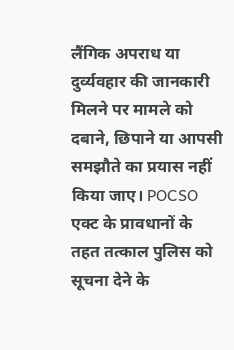लैंगिक अपराध या दुर्व्यवहार की जानकारी मिलने पर मामले को दबाने, छिपाने या आपसी समझौते का प्रयास नहीं किया जाए। POCSO एक्ट के प्रावधानों के तहत तत्काल पुलिस को सूचना देने के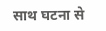साथ घटना से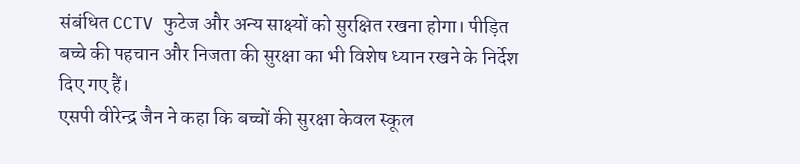संबंधित CCTV फुटेज और अन्य साक्ष्यों को सुरक्षित रखना होगा। पीड़ित बच्चे की पहचान और निजता की सुरक्षा का भी विशेष ध्यान रखने के निर्देश दिए गए हैं।
एसपी वीरेन्द्र जैन ने कहा कि बच्चों की सुरक्षा केवल स्कूल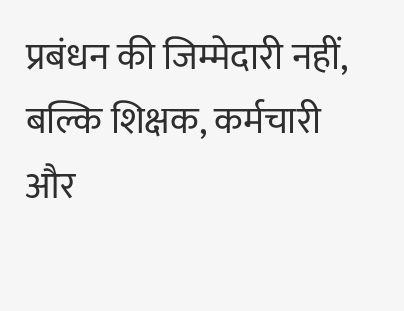प्रबंधन की जिम्मेदारी नहीं, बल्कि शिक्षक, कर्मचारी और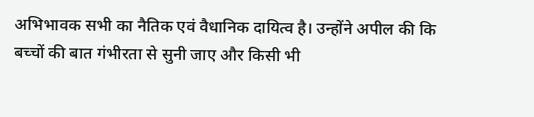अभिभावक सभी का नैतिक एवं वैधानिक दायित्व है। उन्होंने अपील की कि बच्चों की बात गंभीरता से सुनी जाए और किसी भी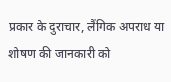प्रकार के दुराचार, लैंगिक अपराध या शोषण की जानकारी को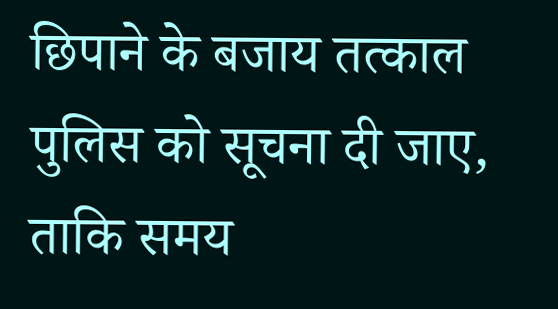छिपाने के बजाय तत्काल पुलिस को सूचना दी जाए, ताकि समय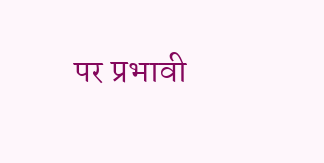पर प्रभावी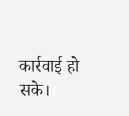कार्रवाई हो सके।